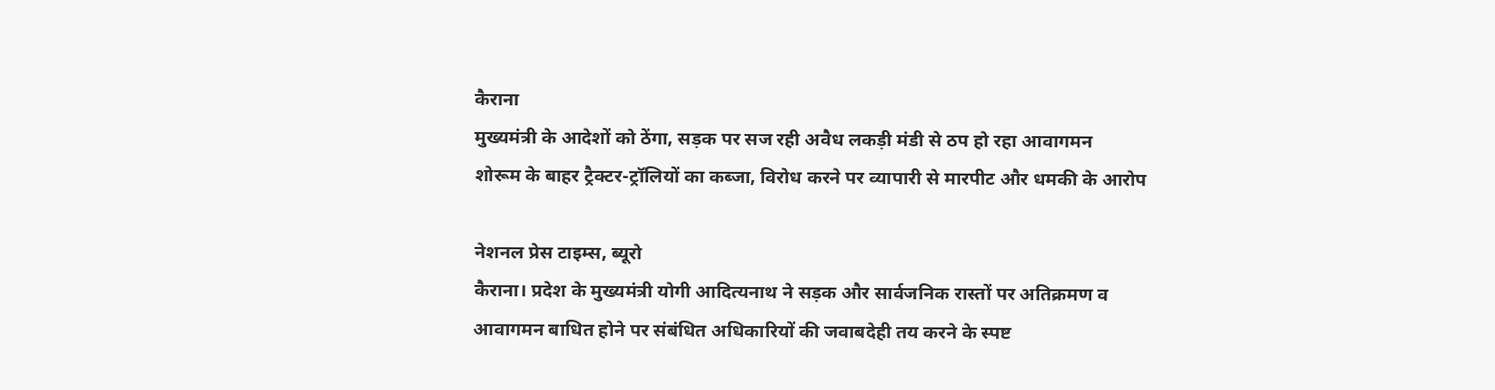कैराना
मुख्यमंत्री के आदेशों को ठेंगा, सड़क पर सज रही अवैध लकड़ी मंडी से ठप हो रहा आवागमन
शोरूम के बाहर ट्रैक्टर-ट्रॉलियों का कब्जा, विरोध करने पर व्यापारी से मारपीट और धमकी के आरोप

नेशनल प्रेस टाइम्स, ब्यूरो
कैराना। प्रदेश के मुख्यमंत्री योगी आदित्यनाथ ने सड़क और सार्वजनिक रास्तों पर अतिक्रमण व आवागमन बाधित होने पर संबंधित अधिकारियों की जवाबदेही तय करने के स्पष्ट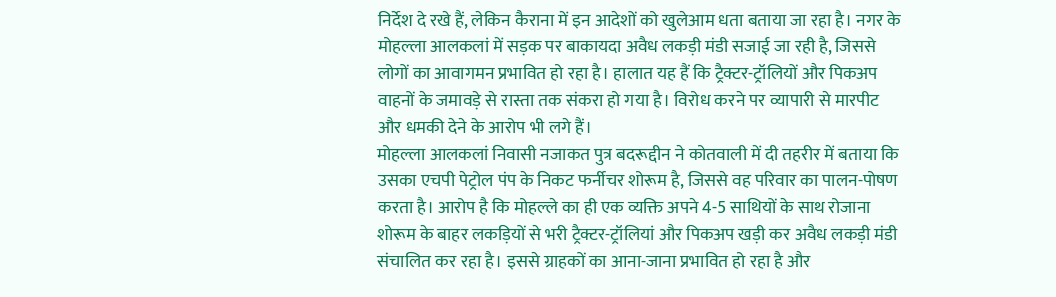निर्देश दे रखे हैं, लेकिन कैराना में इन आदेशों को खुलेआम धता बताया जा रहा है। नगर के मोहल्ला आलकलां में सड़क पर बाकायदा अवैध लकड़ी मंडी सजाई जा रही है, जिससे लोगों का आवागमन प्रभावित हो रहा है। हालात यह हैं कि ट्रैक्टर-ट्रॉलियों और पिकअप वाहनों के जमावड़े से रास्ता तक संकरा हो गया है। विरोध करने पर व्यापारी से मारपीट और धमकी देने के आरोप भी लगे हैं।
मोहल्ला आलकलां निवासी नजाकत पुत्र बदरूद्दीन ने कोतवाली में दी तहरीर में बताया कि उसका एचपी पेट्रोल पंप के निकट फर्नीचर शोरूम है, जिससे वह परिवार का पालन-पोषण करता है। आरोप है कि मोहल्ले का ही एक व्यक्ति अपने 4-5 साथियों के साथ रोजाना शोरूम के बाहर लकड़ियों से भरी ट्रैक्टर-ट्रॉलियां और पिकअप खड़ी कर अवैध लकड़ी मंडी संचालित कर रहा है। इससे ग्राहकों का आना-जाना प्रभावित हो रहा है और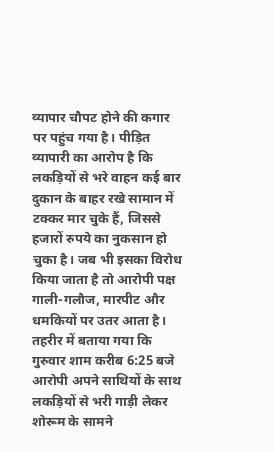व्यापार चौपट होने की कगार पर पहुंच गया है। पीड़ित व्यापारी का आरोप है कि लकड़ियों से भरे वाहन कई बार दुकान के बाहर रखे सामान में टक्कर मार चुके हैं, जिससे हजारों रुपये का नुकसान हो चुका है। जब भी इसका विरोध किया जाता है तो आरोपी पक्ष गाली-गलौज, मारपीट और धमकियों पर उतर आता है। तहरीर में बताया गया कि गुरुवार शाम करीब 6:25 बजे आरोपी अपने साथियों के साथ लकड़ियों से भरी गाड़ी लेकर शोरूम के सामने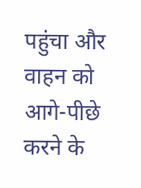पहुंचा और वाहन को आगे-पीछे करने के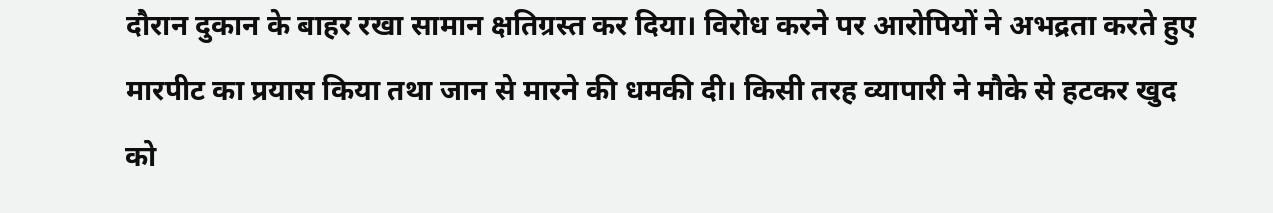दौरान दुकान के बाहर रखा सामान क्षतिग्रस्त कर दिया। विरोध करने पर आरोपियों ने अभद्रता करते हुए मारपीट का प्रयास किया तथा जान से मारने की धमकी दी। किसी तरह व्यापारी ने मौके से हटकर खुद को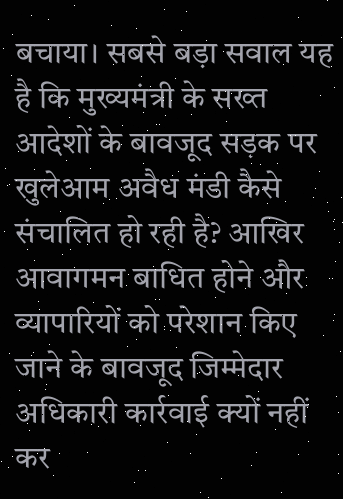बचाया। सबसे बड़ा सवाल यह है कि मुख्यमंत्री के सख्त आदेशों के बावजूद सड़क पर खुलेआम अवैध मंडी कैसे संचालित हो रही है? आखिर आवागमन बाधित होने और व्यापारियों को परेशान किए जाने के बावजूद जिम्मेदार अधिकारी कार्रवाई क्यों नहीं कर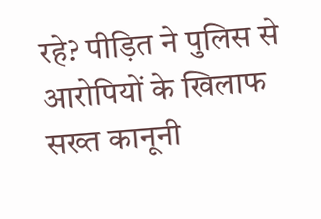रहे? पीड़ित ने पुलिस से आरोपियों के खिलाफ सख्त कानूनी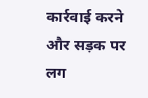कार्रवाई करने और सड़क पर लग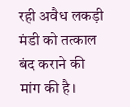रही अवैध लकड़ी मंडी को तत्काल बंद कराने की मांग की है।